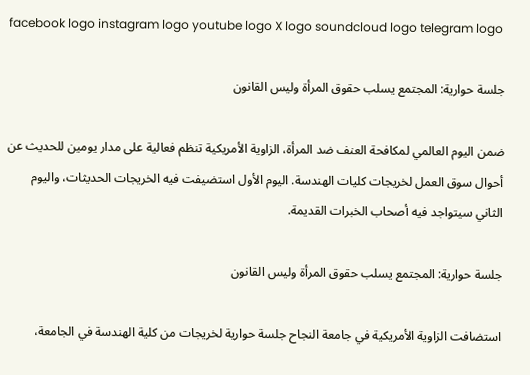facebook logo instagram logo youtube logo X logo soundcloud logo telegram logo

جلسة حوارية: المجتمع يسلب حقوق المرأة وليس القانون

ضمن اليوم العالمي لمكافحة العنف ضد المرأة، الزاوية الأمريكية تنظم فعالية على مدار يومين للحديث عن أحوال سوق العمل لخريجات كليات الهندسة. اليوم الأول استضيفت فيه الخريجات الحديثات، واليوم الثاني سيتواجد فيه أصحاب الخبرات القديمة.

جلسة حوارية: المجتمع يسلب حقوق المرأة وليس القانون

استضافت الزاوية الأمريكية في جامعة النجاح جلسة حوارية لخريجات من كلية الهندسة في الجامعة،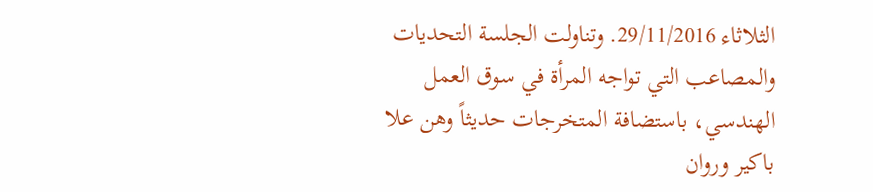الثلاثاء 29/11/2016. وتناولت الجلسة التحديات والمصاعب التي تواجه المرأة في سوق العمل الهندسي، باستضافة المتخرجات حديثاً وهن علا باكير وروان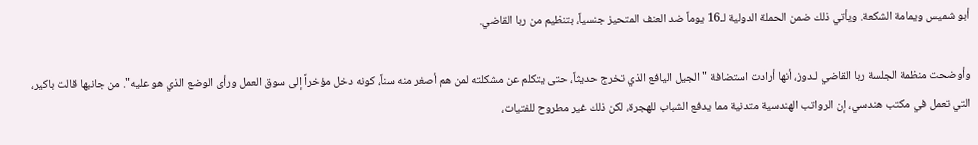أبو شميس ويمامة الشكعة. ويأتي ذلك ضمن الحملة الدولية لـ16 يوماً ضد العنف المتحيز جنسياً، بتنظيم من ربا القاضي.

وأوضحت منظمة الجلسة ربا القاضي لـدوز، أنها أرادت استضافة "الجيل اليافع الذي تخرج حديثاً، حتى يتكلم عن مشكلته لمن هم أصغر منه سناً، كونه دخل مؤخراً إلى سوق العمل ورأى الوضع الذي هو عليه". من جانبها قالت باكير، التي تعمل في مكتب هندسي، إن الرواتب الهندسية متدنية مما يدفع الشباب للهجرة، لكن ذلك غير مطروح للفتيات،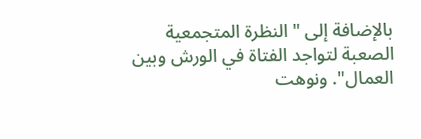بالإضافة إلى "النظرة المتجمعية الصعبة لتواجد الفتاة في الورش وبين العمال". ونوهت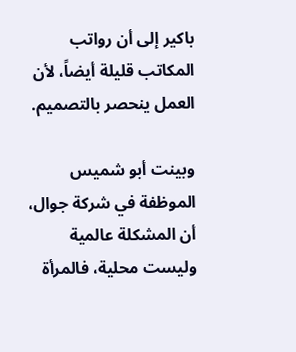باكير إلى أن رواتب المكاتب قليلة أيضاً، لأن العمل ينحصر بالتصميم.

وبينت أبو شميس الموظفة في شركة جوال، أن المشكلة عالمية وليست محلية، فالمرأة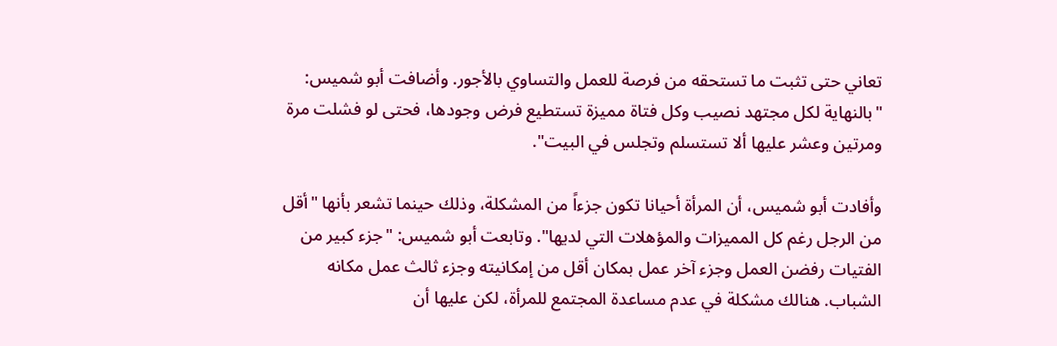تعاني حتى تثبت ما تستحقه من فرصة للعمل والتساوي بالأجور. وأضافت أبو شميس: "بالنهاية لكل مجتهد نصيب وكل فتاة مميزة تستطيع فرض وجودها، فحتى لو فشلت مرة ومرتين وعشر عليها ألا تستسلم وتجلس في البيت".

وأفادت أبو شميس، أن المرأة أحيانا تكون جزءاً من المشكلة، وذلك حينما تشعر بأنها "أقل من الرجل رغم كل المميزات والمؤهلات التي لديها". وتابعت أبو شميس: "جزء كبير من الفتيات رفضن العمل وجزء آخر عمل بمكان أقل من إمكانيته وجزء ثالث عمل مكانه الشباب. هنالك مشكلة في عدم مساعدة المجتمع للمرأة، لكن عليها أن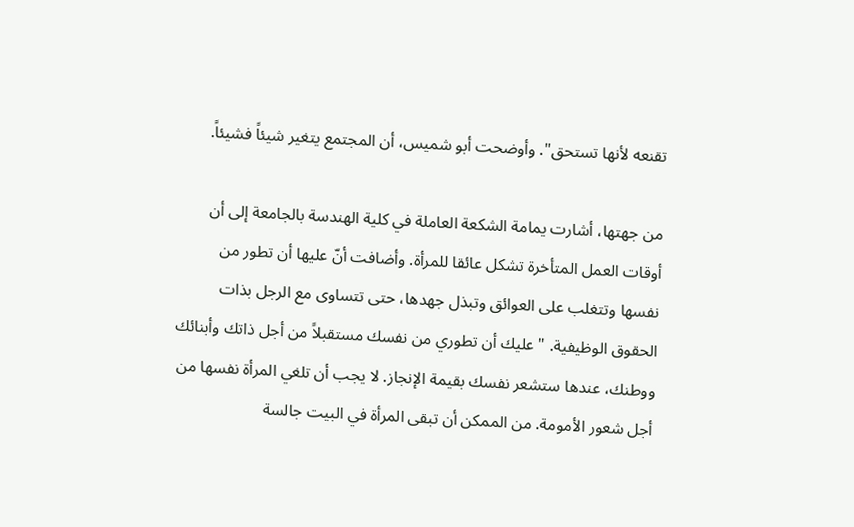تقنعه لأنها تستحق". وأوضحت أبو شميس، أن المجتمع يتغير شيئاً فشيئاً.

من جهتها، أشارت يمامة الشكعة العاملة في كلية الهندسة بالجامعة إلى أن أوقات العمل المتأخرة تشكل عائقا للمرأة. وأضافت أنّ عليها أن تطور من نفسها وتتغلب على العوائق وتبذل جهدها، حتى تتساوى مع الرجل بذات الحقوق الوظيفية. "عليك أن تطوري من نفسك مستقبلاً من أجل ذاتك وأبنائك ووطنك، عندها ستشعر نفسك بقيمة الإنجاز. لا يجب أن تلغي المرأة نفسها من أجل شعور الأمومة. من الممكن أن تبقى المرأة في البيت جالسة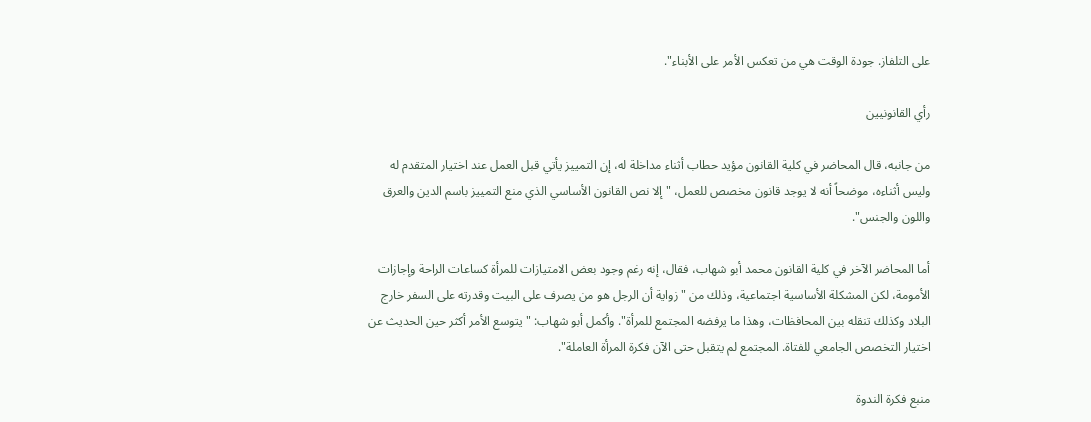على التلفاز. جودة الوقت هي من تعكس الأمر على الأبناء".

رأي القانونيين

من جانبه، قال المحاضر في كلية القانون مؤيد حطاب أثناء مداخلة له، إن التمييز يأتي قبل العمل عند اختيار المتقدم له وليس أثناءه، موضحاً أنه لا يوجد قانون مخصص للعمل، "إلا نص القانون الأساسي الذي منع التمييز باسم الدين والعرق واللون والجنس".

أما المحاضر الآخر في كلية القانون محمد أبو شهاب، فقال، إنه رغم وجود بعض الامتيازات للمرأة كساعات الراحة وإجازات الأمومة، لكن المشكلة الأساسية اجتماعية، وذلك من "زواية أن الرجل هو من يصرف على البيت وقدرته على السفر خارج البلاد وكذلك تنقله بين المحافظات، وهذا ما يرفضه المجتمع للمرأة". وأكمل أبو شهاب: "يتوسع الأمر أكثر حين الحديث عن اختيار التخصص الجامعي للفتاة. المجتمع لم يتقبل حتى الآن فكرة المرأة العاملة".

منبع فكرة الندوة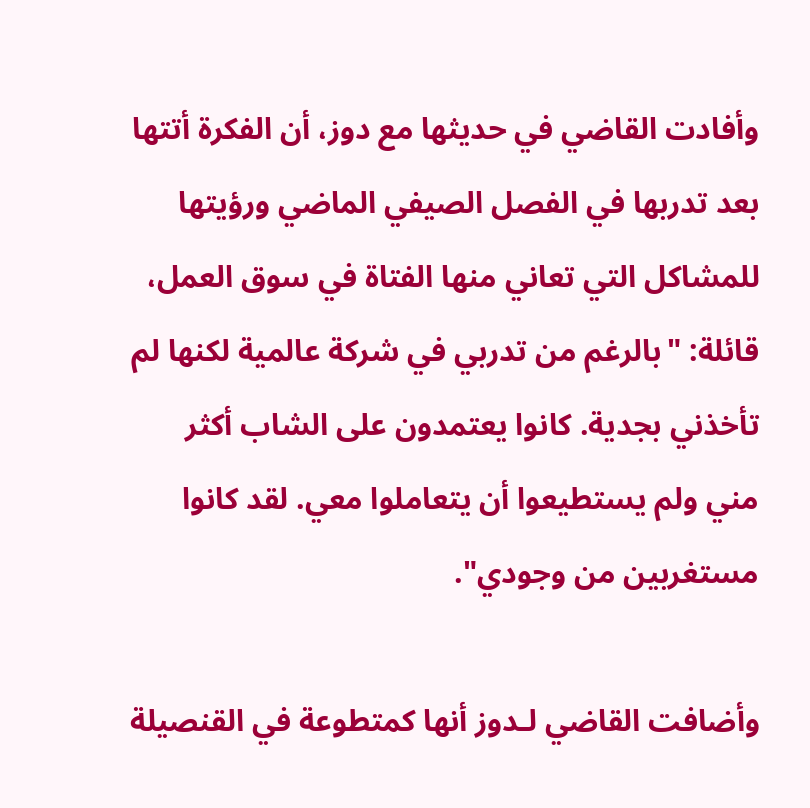وأفادت القاضي في حديثها مع دوز، أن الفكرة أتتها بعد تدربها في الفصل الصيفي الماضي ورؤيتها للمشاكل التي تعاني منها الفتاة في سوق العمل، قائلة: "بالرغم من تدربي في شركة عالمية لكنها لم تأخذني بجدية. كانوا يعتمدون على الشاب أكثر مني ولم يستطيعوا أن يتعاملوا معي. لقد كانوا مستغربين من وجودي".

وأضافت القاضي لـدوز أنها كمتطوعة في القنصيلة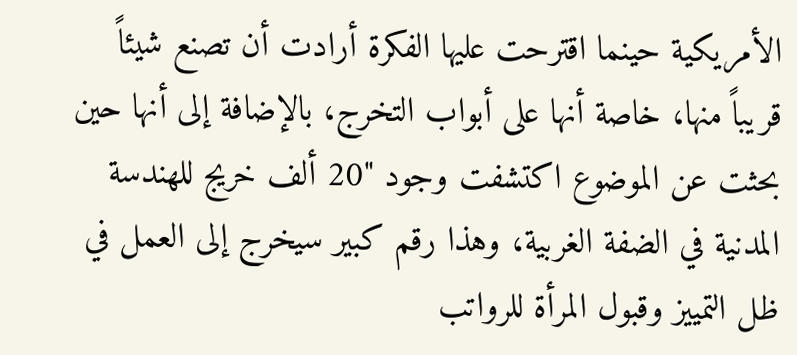الأمريكية حينما اقترحت عليها الفكرة أرادت أن تصنع شيئاً قريباً منها، خاصة أنها على أبواب التخرج، بالإضافة إلى أنها حين بحثت عن الموضوع اكتشفت وجود "20 ألف خريج للهندسة المدنية في الضفة الغربية، وهذا رقم كبير سيخرج إلى العمل في ظل التمييز وقبول المرأة للرواتب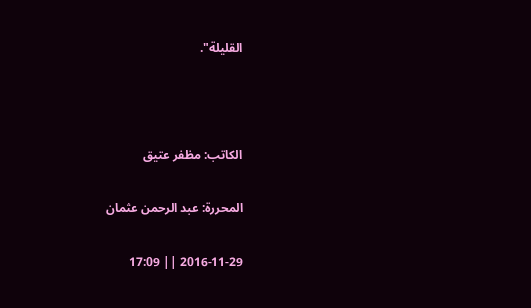القليلة".



الكاتب: مظفر عتيق

المحررة: عبد الرحمن عثمان

2016-11-29 || 17:09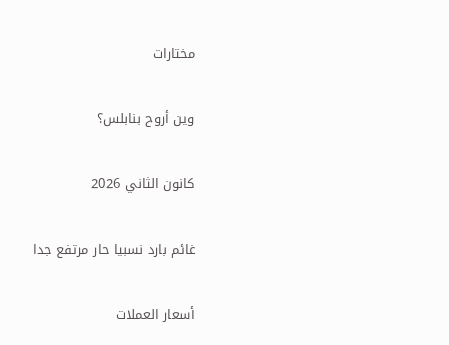مختارات

وين أروح بنابلس؟

كانون الثاني 2026

غائم بارد نسبيا حار مرتفع جدا

أسعار العملات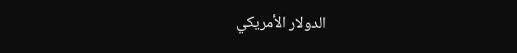الدولار الأمريكي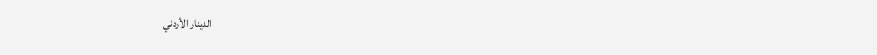الدينار الأردني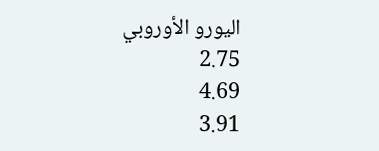اليورو الأوروبي
2.75
4.69
3.91